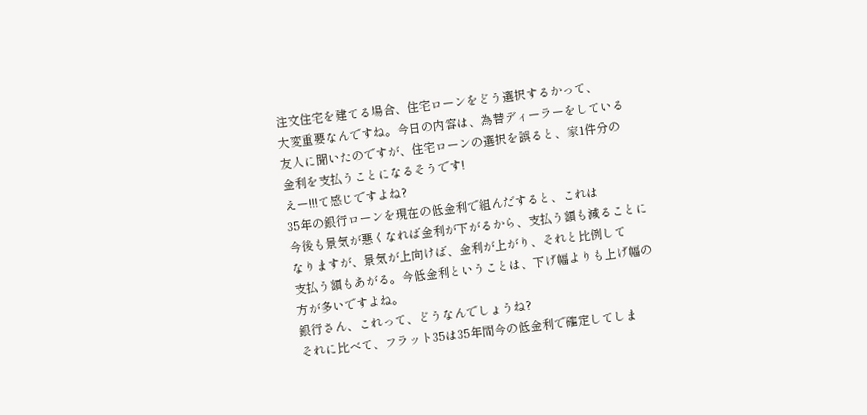注文住宅を建てる場合、住宅ローンをどう選択するかって、
大変重要なんですね。今日の内容は、為替ディーラーをしている
友人に聞いたのですが、住宅ローンの選択を誤ると、家1件分の
金利を支払うことになるそうです!
えー!!!て感じですよね?
35年の銀行ローンを現在の低金利で組んだすると、これは
今後も景気が悪くなれば金利が下がるから、支払う額も減ることに
なりますが、景気が上向けば、金利が上がり、それと比例して
支払う額もあがる。今低金利ということは、下げ幅よりも上げ幅の
方が多いですよね。
銀行さん、これって、どうなんでしょうね?
それに比べて、フラット35は35年間今の低金利で確定してしま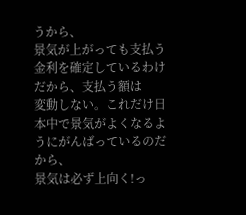うから、
景気が上がっても支払う金利を確定しているわけだから、支払う額は
変動しない。これだけ日本中で景気がよくなるようにがんばっているのだから、
景気は必ず上向く!っ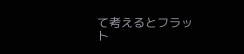て考えるとフラット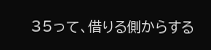35って、借りる側からする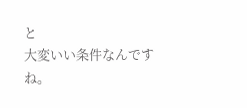と
大変いい条件なんですね。